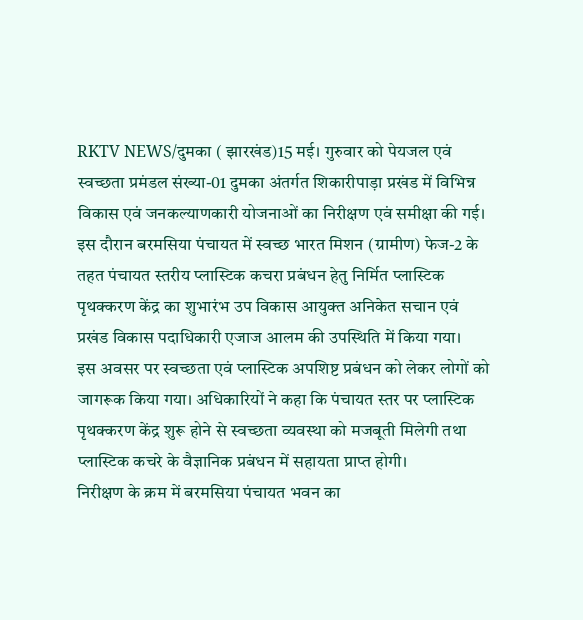RKTV NEWS/दुमका ( झारखंड)15 मई। गुरुवार को पेयजल एवं स्वच्छता प्रमंडल संख्या-01 दुमका अंतर्गत शिकारीपाड़ा प्रखंड में विभिन्न विकास एवं जनकल्याणकारी योजनाओं का निरीक्षण एवं समीक्षा की गई। इस दौरान बरमसिया पंचायत में स्वच्छ भारत मिशन (ग्रामीण) फेज-2 के तहत पंचायत स्तरीय प्लास्टिक कचरा प्रबंधन हेतु निर्मित प्लास्टिक पृथक्करण केंद्र का शुभारंभ उप विकास आयुक्त अनिकेत सचान एवं प्रखंड विकास पदाधिकारी एजाज आलम की उपस्थिति में किया गया।
इस अवसर पर स्वच्छता एवं प्लास्टिक अपशिष्ट प्रबंधन को लेकर लोगों को जागरूक किया गया। अधिकारियों ने कहा कि पंचायत स्तर पर प्लास्टिक पृथक्करण केंद्र शुरू होने से स्वच्छता व्यवस्था को मजबूती मिलेगी तथा प्लास्टिक कचरे के वैज्ञानिक प्रबंधन में सहायता प्राप्त होगी।
निरीक्षण के क्रम में बरमसिया पंचायत भवन का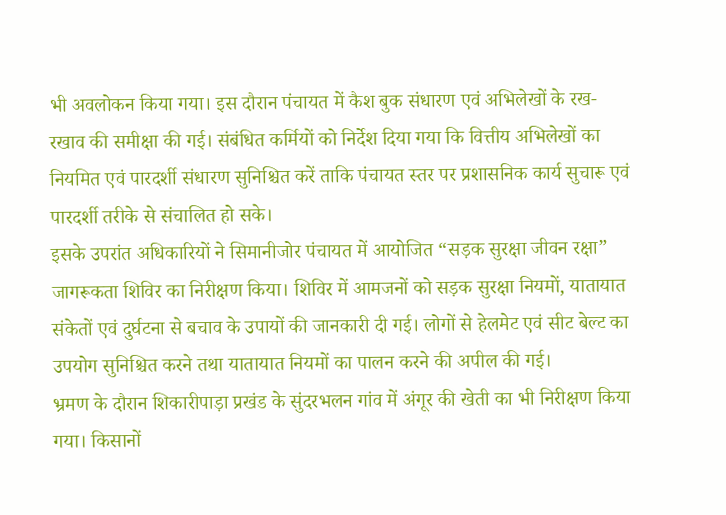भी अवलोकन किया गया। इस दौरान पंचायत में कैश बुक संधारण एवं अभिलेखों के रख-रखाव की समीक्षा की गई। संबंधित कर्मियों को निर्देश दिया गया कि वित्तीय अभिलेखों का नियमित एवं पारदर्शी संधारण सुनिश्चित करें ताकि पंचायत स्तर पर प्रशासनिक कार्य सुचारू एवं पारदर्शी तरीके से संचालित हो सके।
इसके उपरांत अधिकारियों ने सिमानीजोर पंचायत में आयोजित “सड़क सुरक्षा जीवन रक्षा” जागरूकता शिविर का निरीक्षण किया। शिविर में आमजनों को सड़क सुरक्षा नियमों, यातायात संकेतों एवं दुर्घटना से बचाव के उपायों की जानकारी दी गई। लोगों से हेलमेट एवं सीट बेल्ट का उपयोग सुनिश्चित करने तथा यातायात नियमों का पालन करने की अपील की गई।
भ्रमण के दौरान शिकारीपाड़ा प्रखंड के सुंदरभलन गांव में अंगूर की खेती का भी निरीक्षण किया गया। किसानों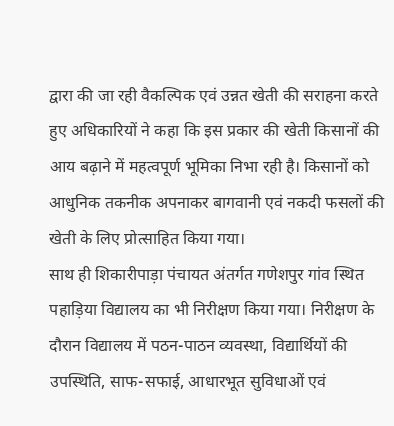द्वारा की जा रही वैकल्पिक एवं उन्नत खेती की सराहना करते हुए अधिकारियों ने कहा कि इस प्रकार की खेती किसानों की आय बढ़ाने में महत्वपूर्ण भूमिका निभा रही है। किसानों को आधुनिक तकनीक अपनाकर बागवानी एवं नकदी फसलों की खेती के लिए प्रोत्साहित किया गया।
साथ ही शिकारीपाड़ा पंचायत अंतर्गत गणेशपुर गांव स्थित पहाड़िया विद्यालय का भी निरीक्षण किया गया। निरीक्षण के दौरान विद्यालय में पठन-पाठन व्यवस्था, विद्यार्थियों की उपस्थिति, साफ-सफाई, आधारभूत सुविधाओं एवं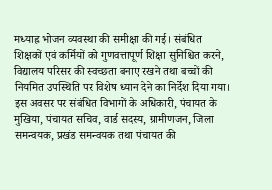मध्याह्न भोजन व्यवस्था की समीक्षा की गई। संबंधित शिक्षकों एवं कर्मियों को गुणवत्तापूर्ण शिक्षा सुनिश्चित करने, विद्यालय परिसर की स्वच्छता बनाए रखने तथा बच्चों की नियमित उपस्थिति पर विशेष ध्यान देने का निर्देश दिया गया।
इस अवसर पर संबंधित विभागों के अधिकारी, पंचायत के मुखिया, पंचायत सचिव, वार्ड सदस्य, ग्रामीणजन, जिला समन्वयक, प्रखंड समन्वयक तथा पंचायत की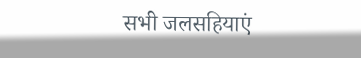सभी जलसहियाएं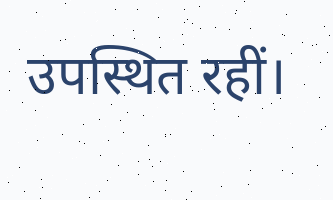उपस्थित रहीं।